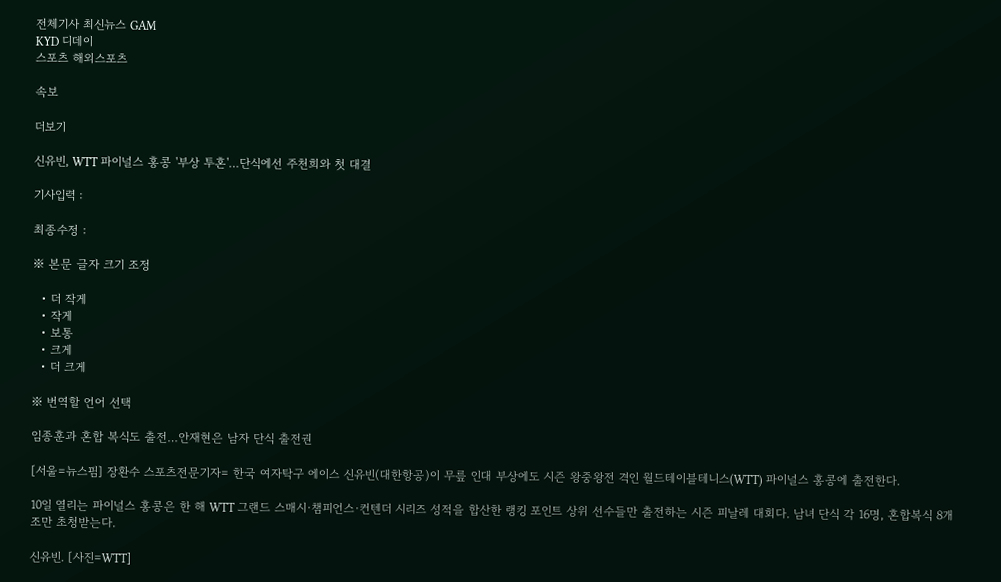전체기사 최신뉴스 GAM
KYD 디데이
스포츠 해외스포츠

속보

더보기

신유빈, WTT 파이널스 홍콩 '부상 투혼'…단식에선 주천희와 첫 대결

기사입력 :

최종수정 :

※ 본문 글자 크기 조정

  • 더 작게
  • 작게
  • 보통
  • 크게
  • 더 크게

※ 번역할 언어 선택

임종훈과 혼합 복식도 출전…안재현은 남자 단식 출전권

[서울=뉴스핌] 장환수 스포츠전문기자= 한국 여자탁구 에이스 신유빈(대한항공)이 무릎 인대 부상에도 시즌 왕중왕전 격인 월드테이블테니스(WTT) 파이널스 홍콩에 출전한다.

10일 열리는 파이널스 홍콩은 한 해 WTT 그랜드 스매시·챔피언스·컨텐더 시리즈 성적을 합산한 랭킹 포인트 상위 선수들만 출전하는 시즌 피날레 대회다. 남녀 단식 각 16명, 혼합복식 8개 조만 초청받는다.

신유빈. [사진=WTT]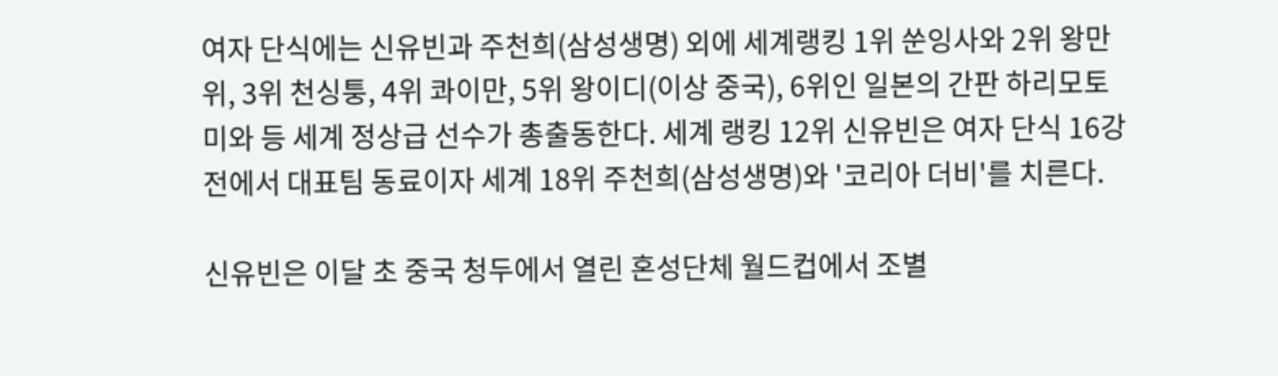여자 단식에는 신유빈과 주천희(삼성생명) 외에 세계랭킹 1위 쑨잉사와 2위 왕만위, 3위 천싱퉁, 4위 콰이만, 5위 왕이디(이상 중국), 6위인 일본의 간판 하리모토 미와 등 세계 정상급 선수가 총출동한다. 세계 랭킹 12위 신유빈은 여자 단식 16강전에서 대표팀 동료이자 세계 18위 주천희(삼성생명)와 '코리아 더비'를 치른다.

신유빈은 이달 초 중국 청두에서 열린 혼성단체 월드컵에서 조별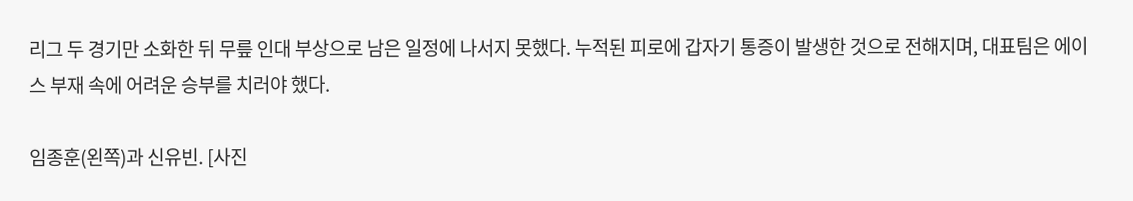리그 두 경기만 소화한 뒤 무릎 인대 부상으로 남은 일정에 나서지 못했다. 누적된 피로에 갑자기 통증이 발생한 것으로 전해지며, 대표팀은 에이스 부재 속에 어려운 승부를 치러야 했다.

임종훈(왼쪽)과 신유빈. [사진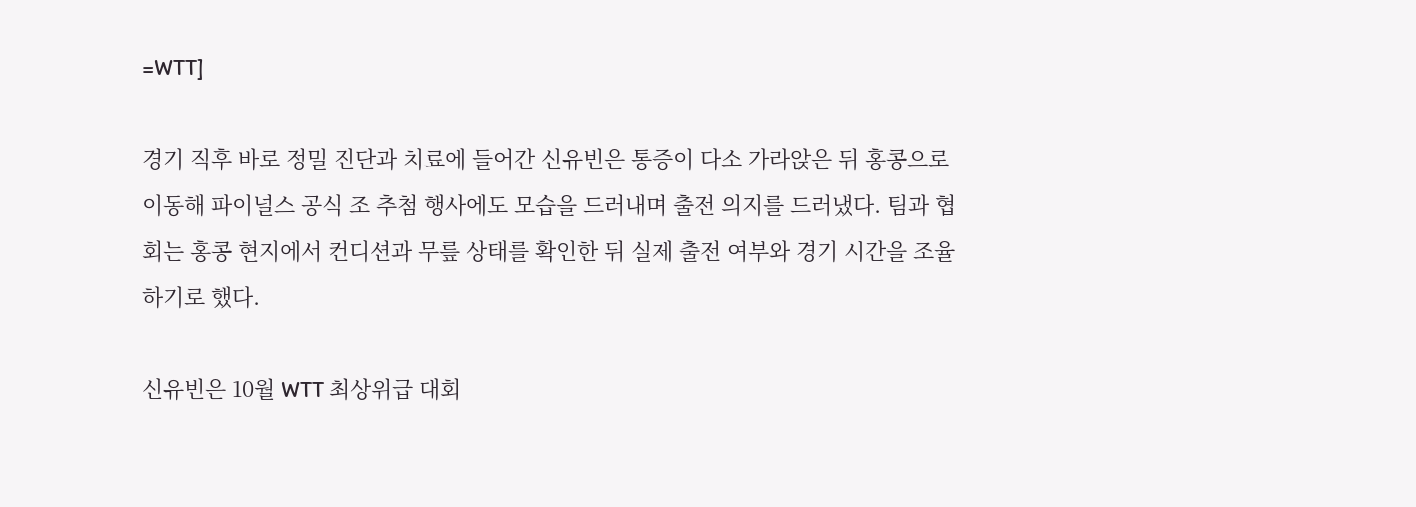=WTT]

경기 직후 바로 정밀 진단과 치료에 들어간 신유빈은 통증이 다소 가라앉은 뒤 홍콩으로 이동해 파이널스 공식 조 추첨 행사에도 모습을 드러내며 출전 의지를 드러냈다. 팀과 협회는 홍콩 현지에서 컨디션과 무릎 상태를 확인한 뒤 실제 출전 여부와 경기 시간을 조율하기로 했다.

신유빈은 10월 WTT 최상위급 대회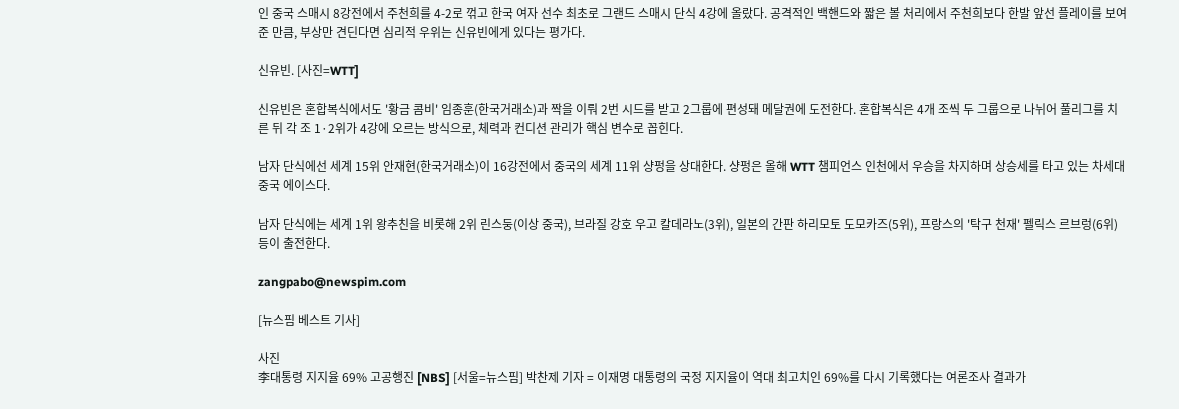인 중국 스매시 8강전에서 주천희를 4-2로 꺾고 한국 여자 선수 최초로 그랜드 스매시 단식 4강에 올랐다. 공격적인 백핸드와 짧은 볼 처리에서 주천희보다 한발 앞선 플레이를 보여준 만큼, 부상만 견딘다면 심리적 우위는 신유빈에게 있다는 평가다.

신유빈. [사진=WTT]

신유빈은 혼합복식에서도 '황금 콤비' 임종훈(한국거래소)과 짝을 이뤄 2번 시드를 받고 2그룹에 편성돼 메달권에 도전한다. 혼합복식은 4개 조씩 두 그룹으로 나뉘어 풀리그를 치른 뒤 각 조 1·2위가 4강에 오르는 방식으로, 체력과 컨디션 관리가 핵심 변수로 꼽힌다.

남자 단식에선 세계 15위 안재현(한국거래소)이 16강전에서 중국의 세계 11위 샹펑을 상대한다. 샹펑은 올해 WTT 챔피언스 인천에서 우승을 차지하며 상승세를 타고 있는 차세대 중국 에이스다.

남자 단식에는 세계 1위 왕추친을 비롯해 2위 린스둥(이상 중국), 브라질 강호 우고 칼데라노(3위), 일본의 간판 하리모토 도모카즈(5위), 프랑스의 '탁구 천재' 펠릭스 르브렁(6위) 등이 출전한다.

zangpabo@newspim.com

[뉴스핌 베스트 기사]

사진
李대통령 지지율 69% 고공행진 [NBS] [서울=뉴스핌] 박찬제 기자 = 이재명 대통령의 국정 지지율이 역대 최고치인 69%를 다시 기록했다는 여론조사 결과가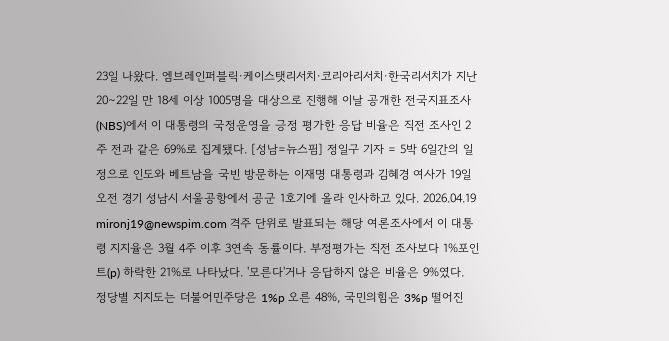23일 나왔다. 엠브레인퍼블릭·케이스탯리서치·코리아리서치·한국리서치가 지난 20∼22일 만 18세 이상 1005명을 대상으로 진행해 이날 공개한 전국지표조사(NBS)에서 이 대통령의 국정운영을 긍정 평가한 응답 비율은 직전 조사인 2주 전과 같은 69%로 집계됐다. [성남=뉴스핌] 정일구 기자 = 5박 6일간의 일정으로 인도와 베트남을 국빈 방문하는 이재명 대통령과 김혜경 여사가 19일 오전 경기 성남시 서울공항에서 공군 1호기에 올라 인사하고 있다. 2026.04.19 mironj19@newspim.com 격주 단위로 발표되는 해당 여론조사에서 이 대통령 지지율은 3월 4주 이후 3연속 동률이다. 부정평가는 직전 조사보다 1%포인트(p) 하락한 21%로 나타났다. '모른다'거나 응답하지 않은 비율은 9%였다. 정당별 지지도는 더불어민주당은 1%p 오른 48%, 국민의힘은 3%p 떨어진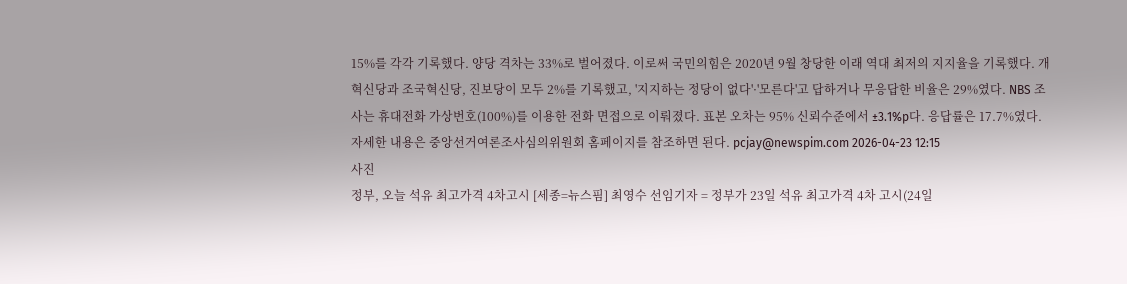15%를 각각 기록했다. 양당 격차는 33%로 벌어졌다. 이로써 국민의힘은 2020년 9월 창당한 이래 역대 최저의 지지율을 기록했다. 개혁신당과 조국혁신당, 진보당이 모두 2%를 기록했고, '지지하는 정당이 없다'·'모른다'고 답하거나 무응답한 비율은 29%였다. NBS 조사는 휴대전화 가상번호(100%)를 이용한 전화 면접으로 이뤄졌다. 표본 오차는 95% 신뢰수준에서 ±3.1%p다. 응답률은 17.7%였다. 자세한 내용은 중앙선거여론조사심의위원회 홈페이지를 참조하면 된다. pcjay@newspim.com 2026-04-23 12:15
사진
정부, 오늘 석유 최고가격 4차고시 [세종=뉴스핌] 최영수 선임기자 = 정부가 23일 석유 최고가격 4차 고시(24일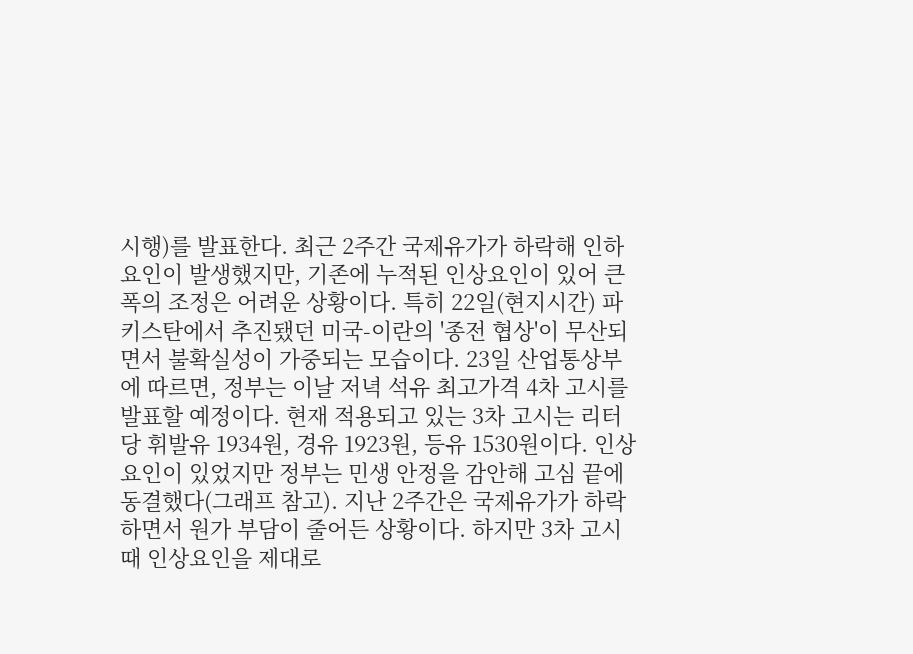시행)를 발표한다. 최근 2주간 국제유가가 하락해 인하요인이 발생했지만, 기존에 누적된 인상요인이 있어 큰 폭의 조정은 어려운 상황이다. 특히 22일(현지시간) 파키스탄에서 추진됐던 미국-이란의 '종전 협상'이 무산되면서 불확실성이 가중되는 모습이다. 23일 산업통상부에 따르면, 정부는 이날 저녁 석유 최고가격 4차 고시를 발표할 예정이다. 현재 적용되고 있는 3차 고시는 리터당 휘발유 1934원, 경유 1923원, 등유 1530원이다. 인상요인이 있었지만 정부는 민생 안정을 감안해 고심 끝에 동결했다(그래프 참고). 지난 2주간은 국제유가가 하락하면서 원가 부담이 줄어든 상황이다. 하지만 3차 고시 때 인상요인을 제대로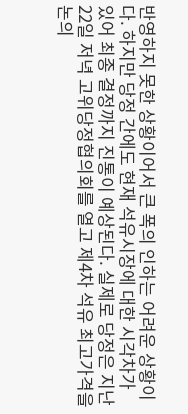반영하지 못한 상황이어서 큰 폭의 인하는 어려운 상황이다. 하지만 당정 간에도 현재 석유시장에 대한 시각차가 있어 최종 결정까지 진통이 예상된다. 실제로 당정은 지난 22일 저녁 고위당정협의회를 열고 제4차 석유 최고가격을 논의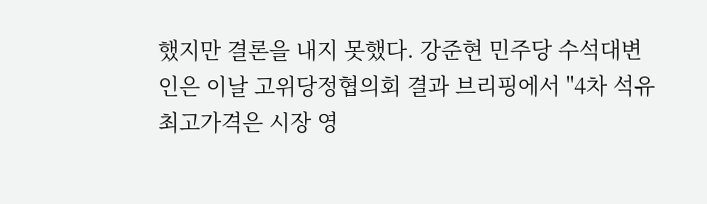했지만 결론을 내지 못했다. 강준현 민주당 수석대변인은 이날 고위당정협의회 결과 브리핑에서 "4차 석유 최고가격은 시장 영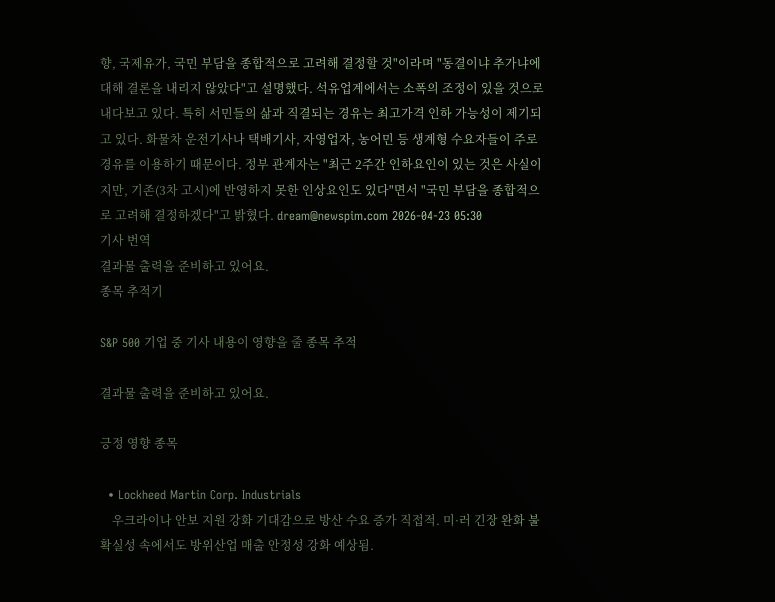향, 국제유가, 국민 부담을 종합적으로 고려해 결정할 것"이라며 "동결이냐 추가냐에 대해 결론을 내리지 않았다"고 설명했다. 석유업계에서는 소폭의 조정이 있을 것으로 내다보고 있다. 특히 서민들의 삶과 직결되는 경유는 최고가격 인하 가능성이 제기되고 있다. 화물차 운전기사나 택배기사, 자영업자, 농어민 등 생계형 수요자들이 주로 경유를 이용하기 때문이다. 정부 관계자는 "최근 2주간 인하요인이 있는 것은 사실이지만, 기존(3차 고시)에 반영하지 못한 인상요인도 있다"면서 "국민 부담을 종합적으로 고려해 결정하겠다"고 밝혔다. dream@newspim.com 2026-04-23 05:30
기사 번역
결과물 출력을 준비하고 있어요.
종목 추적기

S&P 500 기업 중 기사 내용이 영향을 줄 종목 추적

결과물 출력을 준비하고 있어요.

긍정 영향 종목

  • Lockheed Martin Corp. Industrials
    우크라이나 안보 지원 강화 기대감으로 방산 수요 증가 직접적. 미·러 긴장 완화 불확실성 속에서도 방위산업 매출 안정성 강화 예상됨.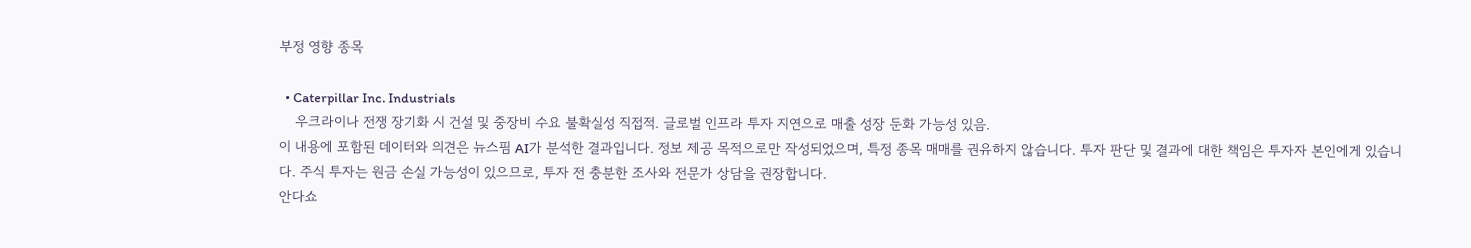부정 영향 종목

  • Caterpillar Inc. Industrials
    우크라이나 전쟁 장기화 시 건설 및 중장비 수요 불확실성 직접적. 글로벌 인프라 투자 지연으로 매출 성장 둔화 가능성 있음.
이 내용에 포함된 데이터와 의견은 뉴스핌 AI가 분석한 결과입니다. 정보 제공 목적으로만 작성되었으며, 특정 종목 매매를 권유하지 않습니다. 투자 판단 및 결과에 대한 책임은 투자자 본인에게 있습니다. 주식 투자는 원금 손실 가능성이 있으므로, 투자 전 충분한 조사와 전문가 상담을 권장합니다.
안다쇼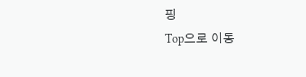핑
Top으로 이동